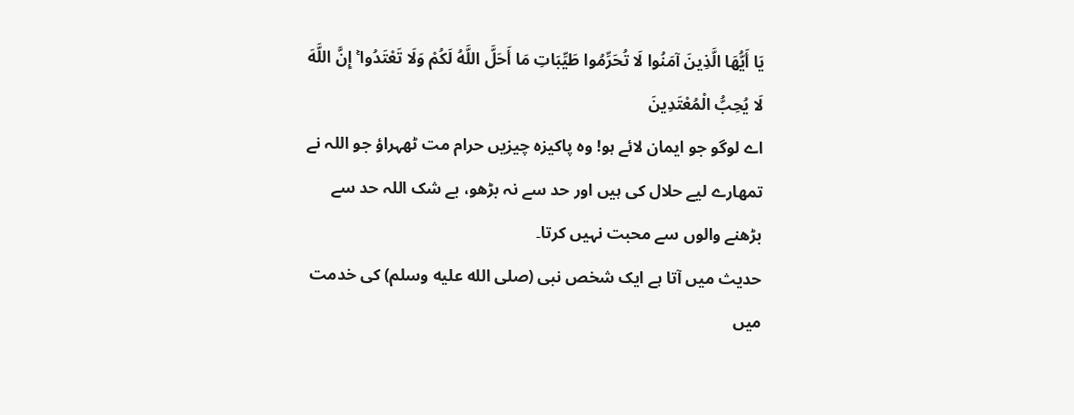يَا أَيُّهَا الَّذِينَ آمَنُوا لَا تُحَرِّمُوا طَيِّبَاتِ مَا أَحَلَّ اللَّهُ لَكُمْ وَلَا تَعْتَدُوا ۚ إِنَّ اللَّهَ لَا يُحِبُّ الْمُعْتَدِينَ
اے لوگو جو ایمان لائے ہو! وہ پاکیزہ چیزیں حرام مت ٹھہراؤ جو اللہ نے تمھارے لیے حلال کی ہیں اور حد سے نہ بڑھو، بے شک اللہ حد سے بڑھنے والوں سے محبت نہیں کرتا۔
حدیث میں آتا ہے ایک شخص نبی (صلى الله عليه وسلم) کی خدمت میں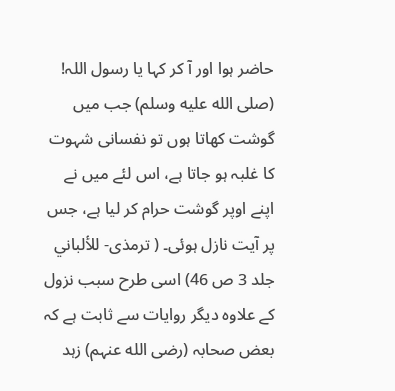حاضر ہوا اور آ کر کہا یا رسول اللہ! (صلى الله عليه وسلم) جب میں گوشت کھاتا ہوں تو نفسانی شہوت کا غلبہ ہو جاتا ہے، اس لئے میں نے اپنے اوپر گوشت حرام کر لیا ہے، جس پر آیت نازل ہوئی۔ ( ترمذی- للألباني جلد 3 ص 46) اسی طرح سبب نزول کے علاوہ دیگر روایات سے ثابت ہے کہ بعض صحابہ (رضی الله عنہم) زہد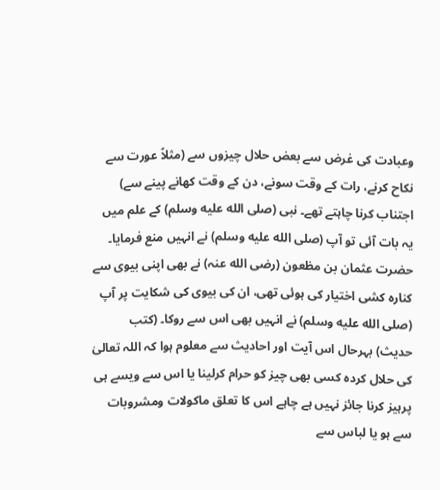وعبادت کی غرض سے بعض حلال چیزوں سے (مثلاً عورت سے نکاح کرنے، رات کے وقت سونے، دن کے وقت کھانے پینے سے) اجتناب کرنا چاہتے تھے۔ نبی (صلى الله عليه وسلم) کے علم میں یہ بات آئی تو آپ (صلى الله عليه وسلم) نے انہیں منع فرمایا۔ حضرت عثمان بن مظعون (رضی الله عنہ) نے بھی اپنی بیوی سے کنارہ کشی اختیار کی ہوئی تھی، ان کی بیوی کی شکایت پر آپ (صلى الله عليه وسلم) نے انہیں بھی اس سے روکا۔ (کتب حدیث) بہرحال اس آیت اور احادیث سے معلوم ہوا کہ اللہ تعالیٰ کی حلال کردہ کسی بھی چیز کو حرام کرلینا یا اس سے ویسے ہی پرہیز کرنا جائز نہیں ہے چاہے اس کا تعلق ماکولات ومشروبات سے ہو یا لباس سے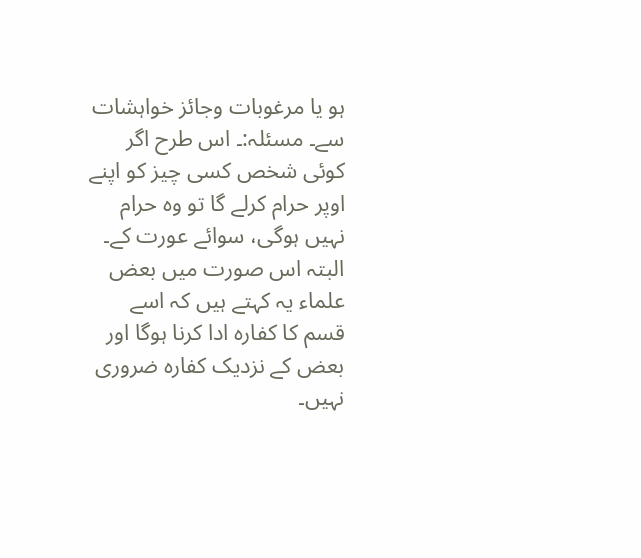ہو یا مرغوبات وجائز خواہشات سے۔ مسئلہ:۔ اس طرح اگر کوئی شخص کسی چیز کو اپنے اوپر حرام کرلے گا تو وہ حرام نہیں ہوگی، سوائے عورت کے۔ البتہ اس صورت میں بعض علماء یہ کہتے ہیں کہ اسے قسم کا کفارہ ادا کرنا ہوگا اور بعض کے نزدیک کفارہ ضروری نہیں۔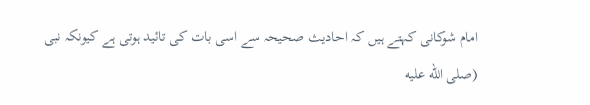امام شوکانی کہتے ہیں کہ احادیث صحیحہ سے اسی بات کی تائید ہوتی ہے کیونکہ نبی (صلى الله عليه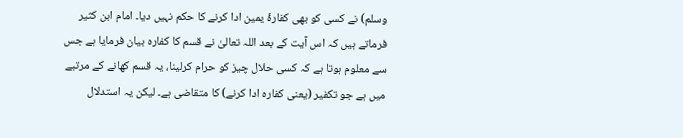وسلم) نے کسی کو بھی کفارۂ یمین ادا کرنے کا حکم نہیں دیا۔ امام ابن کثیر فرماتے ہیں کہ اس آیت کے بعد اللہ تعالیٰ نے قسم کا کفارہ بیان فرمایا ہے جس سے معلوم ہوتا ہے کہ کسی حلال چیز کو حرام کرلینا، یہ قسم کھانے کے مرتبے میں ہے جو تکفیر (یعنی کفارہ ادا کرنے) کا متقاضی ہے۔ لیکن یہ استدلال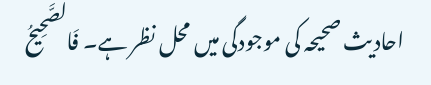احادیث صحیحہ کی موجودگی میں محل نظر ہے۔ فَالصَّحِيحُ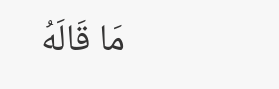مَا قَالَهُ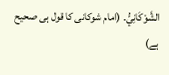الشَّوْكَانِيُّ۔ (امام شوکانی کا قول ہی صحیح ہے)